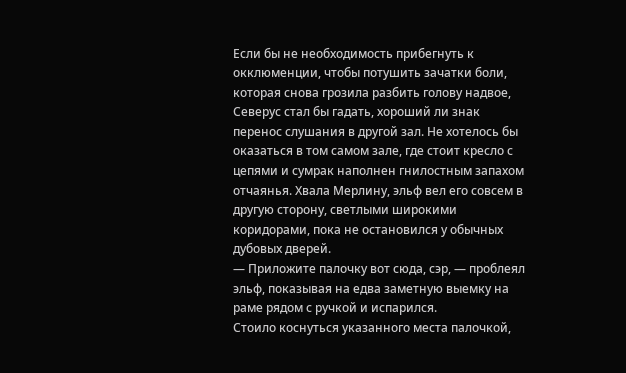Если бы не необходимость прибегнуть к окклюменции, чтобы потушить зачатки боли, которая снова грозила разбить голову надвое, Северус стал бы гадать, хороший ли знак перенос слушания в другой зал. Не хотелось бы оказаться в том самом зале, где стоит кресло с цепями и сумрак наполнен гнилостным запахом отчаянья. Хвала Мерлину, эльф вел его совсем в другую сторону, светлыми широкими коридорами, пока не остановился у обычных дубовых дверей.
— Приложите палочку вот сюда, сэр, — проблеял эльф, показывая на едва заметную выемку на раме рядом с ручкой и испарился.
Стоило коснуться указанного места палочкой,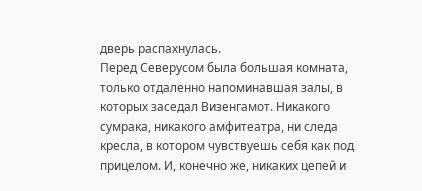дверь распахнулась.
Перед Северусом была большая комната, только отдаленно напоминавшая залы, в которых заседал Визенгамот. Никакого сумрака, никакого амфитеатра, ни следа кресла, в котором чувствуешь себя как под прицелом. И, конечно же, никаких цепей и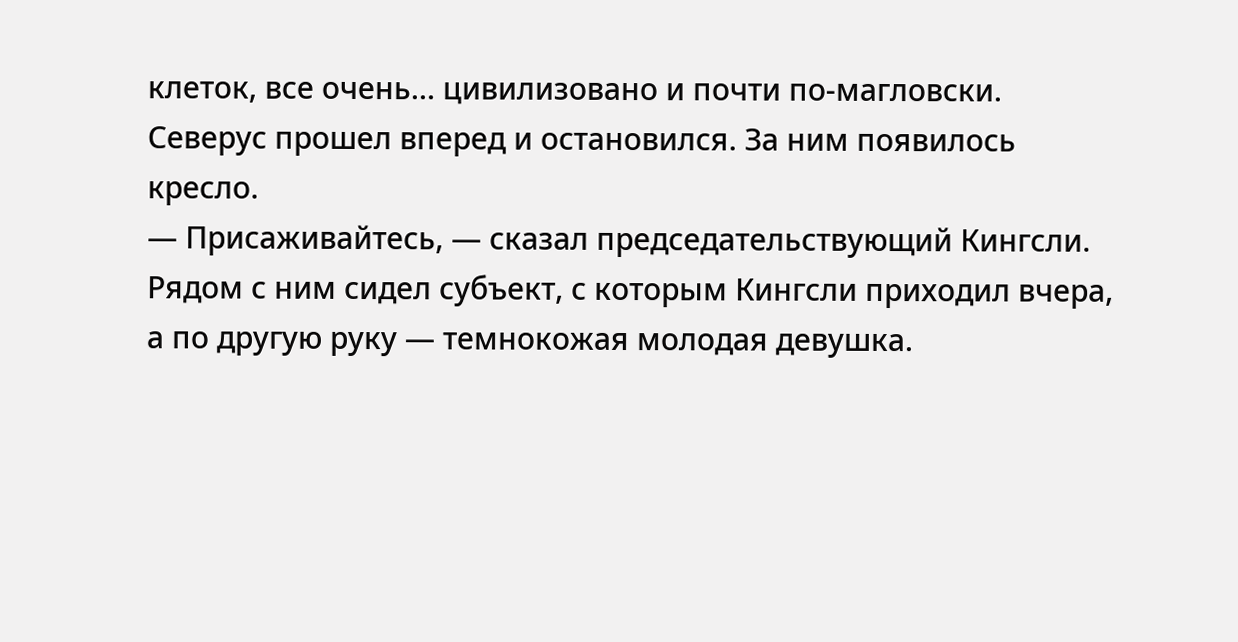клеток, все очень… цивилизовано и почти по-магловски.
Северус прошел вперед и остановился. За ним появилось кресло.
— Присаживайтесь, — сказал председательствующий Кингсли. Рядом с ним сидел субъект, с которым Кингсли приходил вчера, а по другую руку — темнокожая молодая девушка.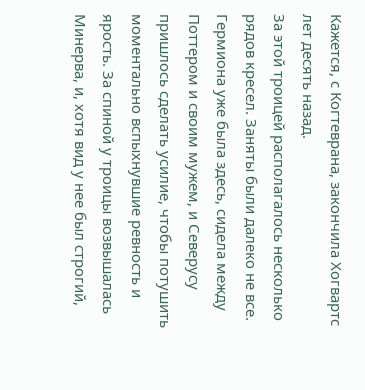Кажется, с Когтеврана, закончила Хогвартс лет десять назад.
За этой троицей располагалось несколько рядов кресел. Заняты были далеко не все. Гермиона уже была здесь, сидела между Поттером и своим мужем, и Северусу пришлось сделать усилие, чтобы потушить моментально вспыхнувшие ревность и ярость. За спиной у троицы возвышалась Минерва, и, хотя вид у нее был строгий,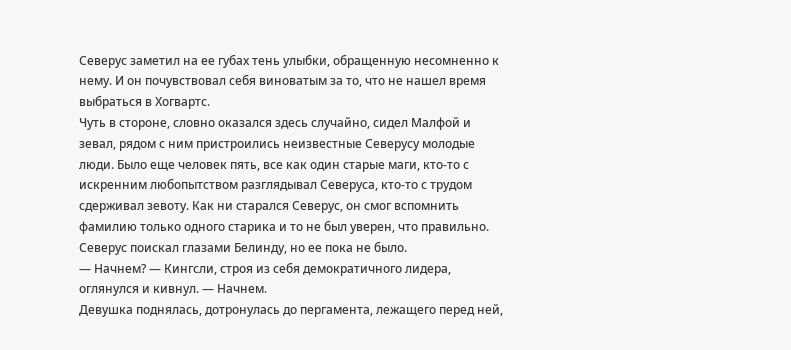Северус заметил на ее губах тень улыбки, обращенную несомненно к нему. И он почувствовал себя виноватым за то, что не нашел время выбраться в Хогвартс.
Чуть в стороне, словно оказался здесь случайно, сидел Малфой и зевал, рядом с ним пристроились неизвестные Северусу молодые люди. Было еще человек пять, все как один старые маги, кто-то с искренним любопытством разглядывал Северуса, кто-то с трудом сдерживал зевоту. Как ни старался Северус, он смог вспомнить фамилию только одного старика и то не был уверен, что правильно.
Северус поискал глазами Белинду, но ее пока не было.
— Начнем? — Кингсли, строя из себя демократичного лидера, оглянулся и кивнул. — Начнем.
Девушка поднялась, дотронулась до пергамента, лежащего перед ней,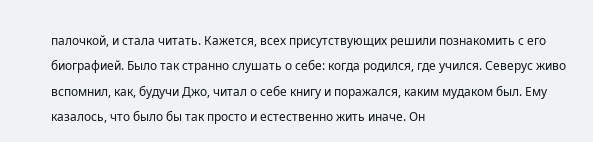палочкой, и стала читать. Кажется, всех присутствующих решили познакомить с его биографией. Было так странно слушать о себе: когда родился, где учился. Северус живо вспомнил, как, будучи Джо, читал о себе книгу и поражался, каким мудаком был. Ему казалось, что было бы так просто и естественно жить иначе. Он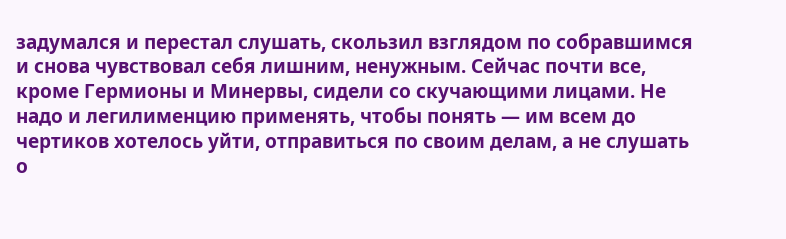задумался и перестал слушать, скользил взглядом по собравшимся и снова чувствовал себя лишним, ненужным. Сейчас почти все, кроме Гермионы и Минервы, сидели со скучающими лицами. Не надо и легилименцию применять, чтобы понять — им всем до чертиков хотелось уйти, отправиться по своим делам, а не слушать о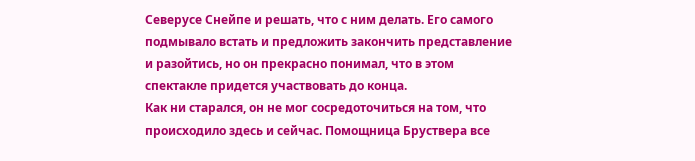Северусе Снейпе и решать, что с ним делать. Его самого подмывало встать и предложить закончить представление и разойтись, но он прекрасно понимал, что в этом спектакле придется участвовать до конца.
Как ни старался, он не мог сосредоточиться на том, что происходило здесь и сейчас. Помощница Бруствера все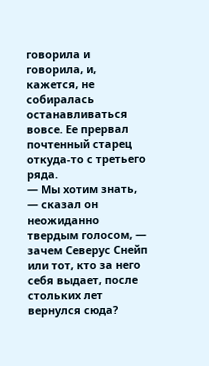говорила и говорила, и, кажется, не собиралась останавливаться вовсе. Ее прервал почтенный старец откуда-то с третьего ряда.
— Мы хотим знать, — сказал он неожиданно твердым голосом, — зачем Северус Снейп или тот, кто за него себя выдает, после стольких лет вернулся сюда?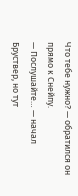Что тебе нужно? — обратился он прямо к Снейпу.
— Послушайте… — начал Бруствер, но тут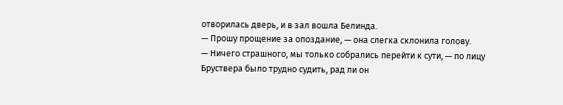отворилась дверь, и в зал вошла Белинда.
— Прошу прощение за опоздание, — она слегка склонила голову.
— Ничего страшного, мы только собрались перейти к сути, — по лицу Бруствера было трудно судить, рад ли он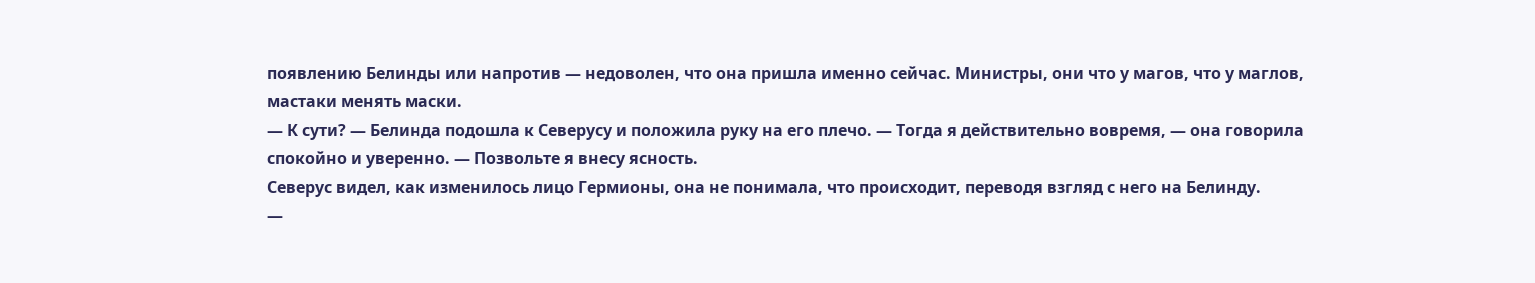появлению Белинды или напротив — недоволен, что она пришла именно сейчас. Министры, они что у магов, что у маглов, мастаки менять маски.
— К сути? — Белинда подошла к Северусу и положила руку на его плечо. — Тогда я действительно вовремя, — она говорила спокойно и уверенно. — Позвольте я внесу ясность.
Северус видел, как изменилось лицо Гермионы, она не понимала, что происходит, переводя взгляд с него на Белинду.
—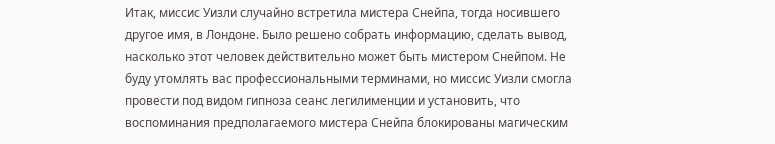Итак, миссис Уизли случайно встретила мистера Снейпа, тогда носившего другое имя, в Лондоне. Было решено собрать информацию, сделать вывод, насколько этот человек действительно может быть мистером Снейпом. Не буду утомлять вас профессиональными терминами, но миссис Уизли смогла провести под видом гипноза сеанс легилименции и установить, что воспоминания предполагаемого мистера Снейпа блокированы магическим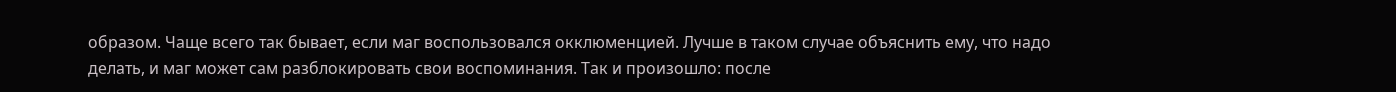образом. Чаще всего так бывает, если маг воспользовался окклюменцией. Лучше в таком случае объяснить ему, что надо делать, и маг может сам разблокировать свои воспоминания. Так и произошло: после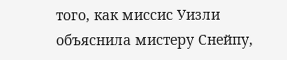того, как миссис Уизли объяснила мистеру Снейпу,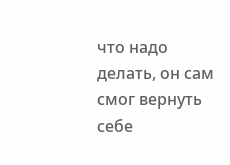что надо делать, он сам смог вернуть себе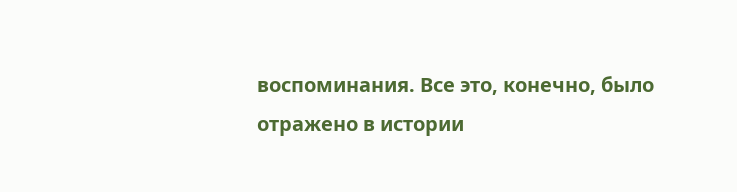воспоминания. Все это, конечно, было отражено в истории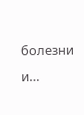болезни и…